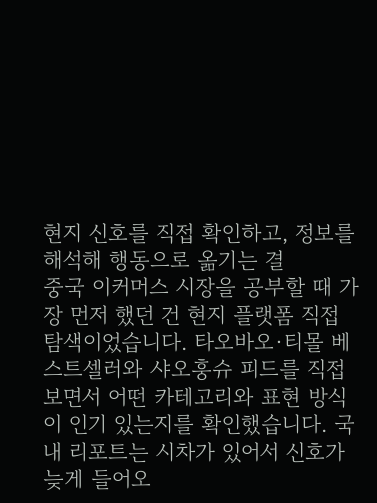현지 신호를 직접 확인하고, 정보를 해석해 행동으로 옮기는 결
중국 이커머스 시장을 공부할 때 가장 먼저 했던 건 현지 플랫폼 직접 탐색이었습니다. 타오바오·티몰 베스트셀러와 샤오훙슈 피드를 직접 보면서 어떤 카테고리와 표현 방식이 인기 있는지를 확인했습니다. 국내 리포트는 시차가 있어서 신호가 늦게 들어오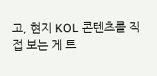고, 현지 KOL 콘텐츠를 직접 보는 게 트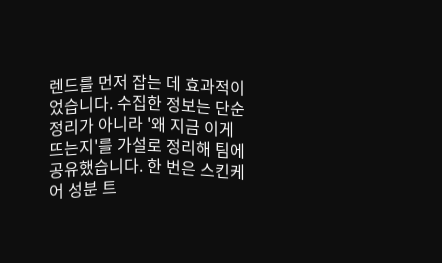렌드를 먼저 잡는 데 효과적이었습니다. 수집한 정보는 단순 정리가 아니라 '왜 지금 이게 뜨는지'를 가설로 정리해 팀에 공유했습니다. 한 번은 스킨케어 성분 트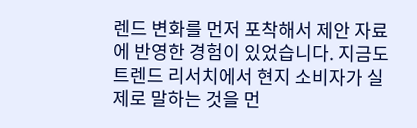렌드 변화를 먼저 포착해서 제안 자료에 반영한 경험이 있었습니다. 지금도 트렌드 리서치에서 현지 소비자가 실제로 말하는 것을 먼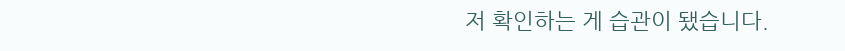저 확인하는 게 습관이 됐습니다.